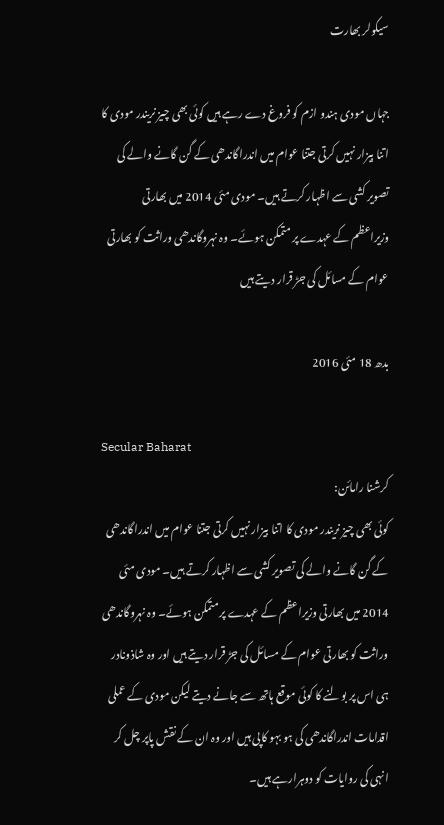سیکولر بھارت

جہاں مودی ہندو ازم کو فروغ دے رہے ہیں کوئی بھی چیز نریندر مودی کا اتنا بیزار نہیں کرتی جتنا عوام میں اندراگاندھی کے گن گانے والے کی تصویر کشی سے اظہار کرتے ہیں۔ مودی مئی 2014 میں بھارتی وزیراعظم کے عہدے پر متمکن ہوئے۔ وہ نہروگاندھی وراثت کو بھارتی عوام کے مسائل کی جڑ قرار دیتے ہیں

بدھ 18 مئی 2016

Secular Baharat
کرشنا رامائن:
کوئی بھی چیز نریندر مودی کا اتنا بیزار نہیں کرتی جتنا عوام میں اندراگاندھی کے گن گانے والے کی تصویر کشی سے اظہار کرتے ہیں۔ مودی مئی 2014 میں بھارتی وزیراعظم کے عہدے پر متمکن ہوئے۔ وہ نہروگاندھی وراثت کو بھارتی عوام کے مسائل کی جڑ قرار دیتے ہیں اور وہ شاذونادر ہی اس پر بولنے کا کوئی موقع ہاتھ سے جانے دیتے لیکن مودی کے عملی اقدامات اندراگاندھی کی ہو بہو کاپی ہیں اور وہ ان کے نقش پاپر چل کر انہی کی روایات کو دوہرارہے ہیں۔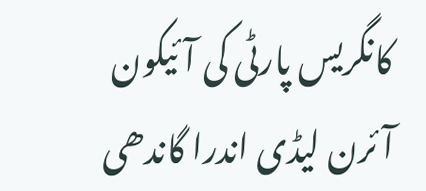کانگریس پارٹی کی آئیکون آئرن لیڈی اندرا گاندھی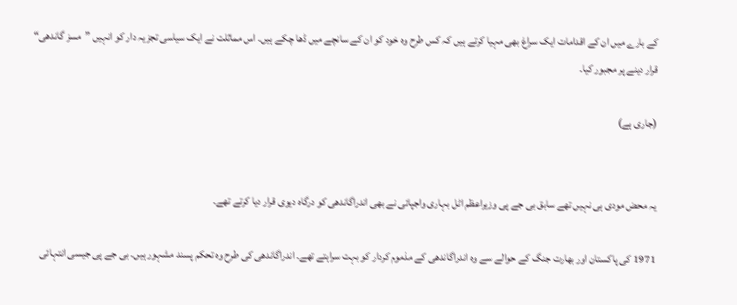کے بارے میں ان کے اقدامات ایک سراغ بھی مہیا کرتے ہیں کہ کس طرح وہ خود کو ان کے سانچے میں ڈھا چکے ہیں۔ اس مماثلت نے ایک سیاسی تجزیہ دار کو انہیں ”مسز گاندھی“ قرار دینے پر مجبور کیا۔

(جاری ہے)


یہ محض مودی ہی نہیں تھے سابق بی جے پی وزیراعظم اٹل بہاری واجپائی نے بھی اندراگاندھی کو درگاہ دیوی قرار دیا کرتے تھے۔

1971 کی پاکستان اور بھارت جنگ کے حوالے سے وہ اندراگاندھی کے مذموم کردار کو بہت سراہتے تھے۔ اندراگاندھی کی طرح وہ تحکم پسند مشہور ہیں۔ بی جے پی جیسی انتہائی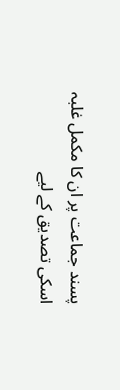پسند جماعت پر ان کا مکمل غلبہ اسکی تصدیق کے لیے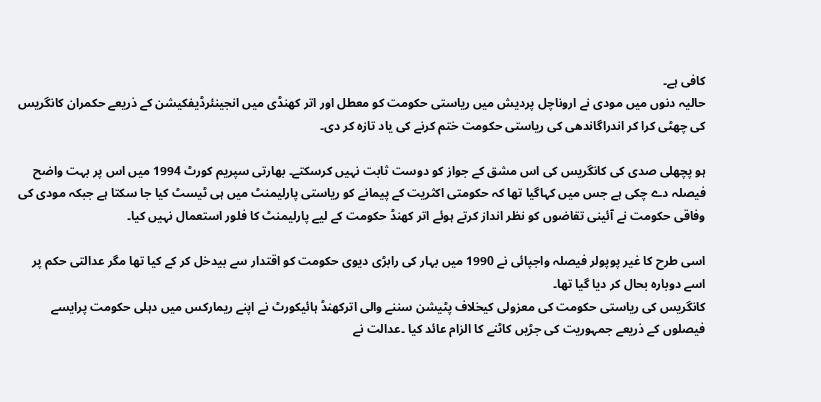کافی ہے۔
حالیہ دنوں میں مودی نے اروناچل پردیش میں ریاستی حکومت کو معطل اور اتر کھنڈی میں انجینئرڈیفکیشن کے ذریعے حکمران کانگریس کی چھٹی کرا کر اندراگاندھی کی ریاستی حکومت ختم کرنے کی یاد تازہ کر دی۔

ہو پچھلی صدی کی کانگریس کی اس مشق کے جواز کو دوست ثابت نہیں کرسکتے۔ بھارتی سپریم کورٹ 1994 میں اس پر بہت واضح فیصلہ دے چکی ہے جس میں کہاگیا تھا کہ حکومتی اکثریت کے پیمانے کو ریاستی پارلیمنٹ میں ہی ٹیسٹ کیا جا سکتا ہے جبکہ مودی کی وفاقی حکومت نے آئینی تقاضوں کو نظر انداز کرتے ہوئے اتر کھنڈ حکومت کے لیے پارلیمنٹ کا فلور استعمال نہیں کیا۔

اسی طرح کا غیر پوپولر فیصلہ واجپائی نے 1990 میں بہار کی رابڑی دیوی حکومت کو اقتدار سے بیدخل کر کے کیا تھا مگر عدالتی حکم پر اسے دوبارہ بحال کر دیا گیا تھا۔
کانگریس کی ریاستی حکومت کی معزولی کیخلاف پٹیشن سننے والی اترکھنڈ ہائیکورٹ نے اپنے ریمارکس میں دہلی حکومت پرایسے فیصلوں کے ذریعے جمہوریت کی جڑیں کاٹنے کا الزام عائد کیا ۔عدالت نے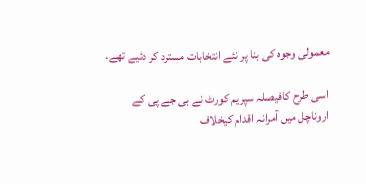معمولی وجوہ کی بنا پر نئے انتخابات مسترد کر دئیے تھے۔

اسی طرح کافیصلہ سپریم کورٹ نے بی جے پی کے اروناچل میں آمرانہ اقدام کیخلاف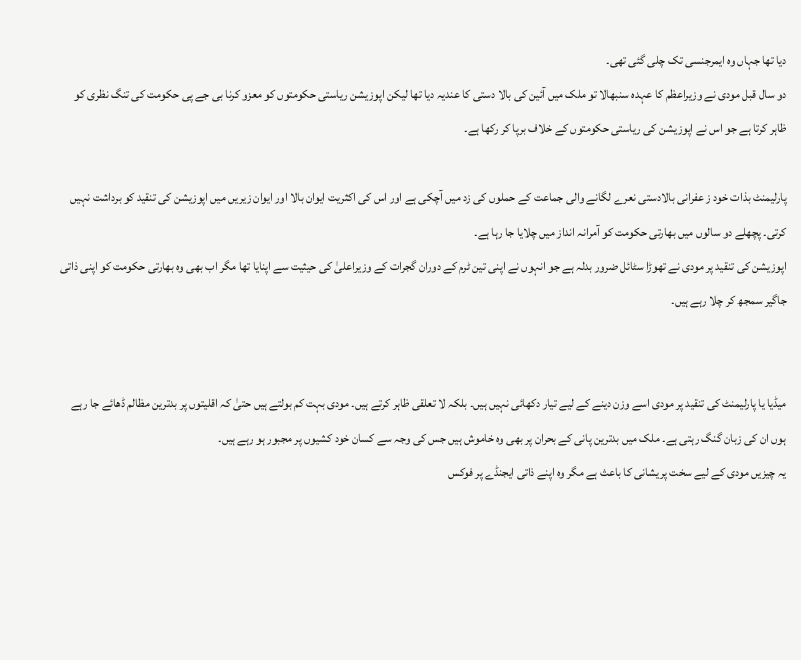دیا تھا جہاں وہ ایمرجنسی تک چلی گئی تھی۔
دو سال قبل مودی نے وزیراعظم کا عہدہ سنبھالا تو ملک میں آئین کی بالا دستی کا عندیہ دیا تھا لیکن اپوزیشن ریاستی حکومتوں کو معزو کرنا بی جے پی حکومت کی تنگ نظری کو ظاہر کرتا ہے جو اس نے اپوزیشن کی ریاستی حکومتوں کے خلاف برپا کر رکھا ہے۔

پارلیمنٹ بذات خود ز عفرانی بالادستی نعرے لگانے والی جماعت کے حملوں کی زد میں آچکی ہے اور اس کی اکثریت ایوان بالا اور ایوان زیریں میں اپوزیشن کی تنقید کو برداشت نہیں کرتی۔ پچھلے دو سالوں میں بھارتی حکومت کو آمرانہ انداز میں چلایا جا رہا ہے۔
اپوزیشن کی تنقید پر مودی نے تھوڑا سٹائل ضرور بدلہ ہے جو انہوں نے اپنی تین ٹرم کے دوران گجرات کے وزیراعلیٰ کی حیثیت سے اپنایا تھا مگر اب بھی وہ بھارتی حکومت کو اپنی ذاتی جاگیر سمجھ کر چلا رہے ہیں۔


میڈیا یا پارلیمنٹ کی تنقید پر مودی اسے وزن دینے کے لیے تیار دکھائی نہیں ہیں۔ بلکہ لا تعلقی ظاہر کرتے ہیں۔ مودی بہت کم بولتے ہیں حتیٰ کہ اقلیتوں پر بدترین مظالم ڈھائے جا رہے ہوں ان کی زبان گنگ رہتی ہے۔ ملک میں بدترین پانی کے بحران پر بھی وہ خاموش ہیں جس کی وجہ سے کسان خود کشیوں پر مجبور ہو رہے ہیں۔
یہ چیزیں مودی کے لیے سخت پریشانی کا باعث ہے مگر وہ اپنے ذاتی ایجنڈے پر فوکس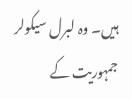ہیں۔ وہ لبرل سیکولر جمہوریت کے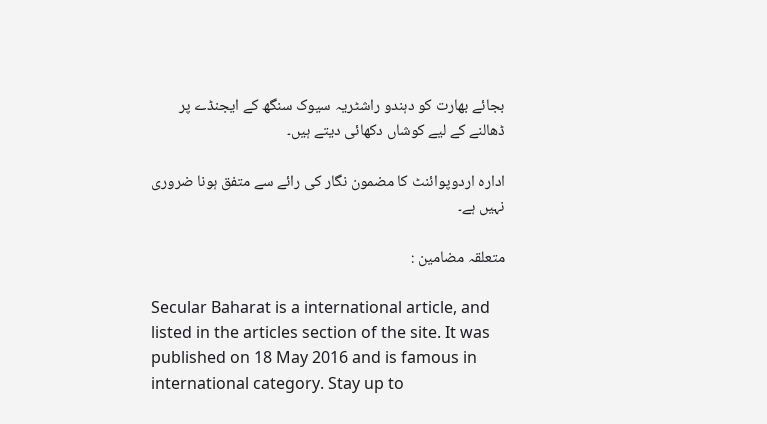بجائے بھارت کو دہندو راشٹریہ سیوک سنگھ کے ایجنڈے پر ڈھالنے کے لیے کوشاں دکھائی دیتے ہیں۔

ادارہ اردوپوائنٹ کا مضمون نگار کی رائے سے متفق ہونا ضروری نہیں ہے۔

متعلقہ مضامین :

Secular Baharat is a international article, and listed in the articles section of the site. It was published on 18 May 2016 and is famous in international category. Stay up to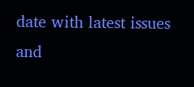date with latest issues and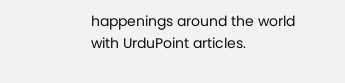happenings around the world with UrduPoint articles.